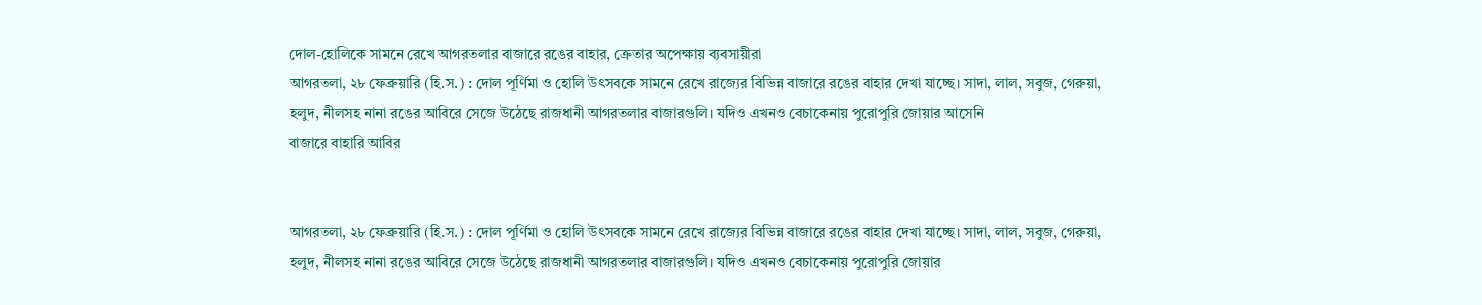দোল-হোলিকে সামনে রেখে আগরতলার বাজারে রঙের বাহার, ক্রেতার অপেক্ষায় ব্যবসায়ীরা
আগরতলা, ২৮ ফেব্রুয়ারি (হি.স.) : দোল পূর্ণিমা ও হোলি উৎসবকে সামনে রেখে রাজ্যের বিভিন্ন বাজারে রঙের বাহার দেখা যাচ্ছে। সাদা, লাল, সবুজ, গেরুয়া, হলুদ, নীলসহ নানা রঙের আবিরে সেজে উঠেছে রাজধানী আগরতলার বাজারগুলি। যদিও এখনও বেচাকেনায় পুরোপুরি জোয়ার আসেনি
বাজারে বাহারি আবির


আগরতলা, ২৮ ফেব্রুয়ারি (হি.স.) : দোল পূর্ণিমা ও হোলি উৎসবকে সামনে রেখে রাজ্যের বিভিন্ন বাজারে রঙের বাহার দেখা যাচ্ছে। সাদা, লাল, সবুজ, গেরুয়া, হলুদ, নীলসহ নানা রঙের আবিরে সেজে উঠেছে রাজধানী আগরতলার বাজারগুলি। যদিও এখনও বেচাকেনায় পুরোপুরি জোয়ার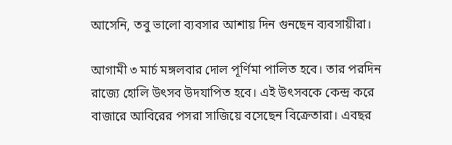আসেনি, তবু ভালো ব্যবসার আশায় দিন গুনছেন ব্যবসায়ীরা।

আগামী ৩ মার্চ মঙ্গলবার দোল পূর্ণিমা পালিত হবে। তার পরদিন রাজ্যে হোলি উৎসব উদযাপিত হবে। এই উৎসবকে কেন্দ্র করে বাজারে আবিরের পসরা সাজিয়ে বসেছেন বিক্রেতারা। এবছর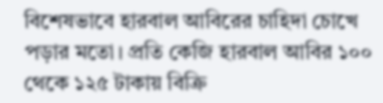বিশেষভাবে হারবাল আবিরের চাহিদা চোখে পড়ার মতো। প্রতি কেজি হারবাল আবির ১০০ থেকে ১২৫ টাকায় বিক্রি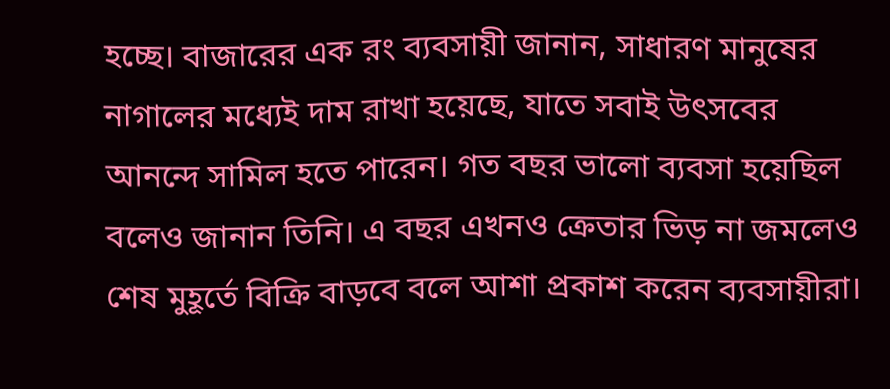হচ্ছে। বাজারের এক রং ব্যবসায়ী জানান, সাধারণ মানুষের নাগালের মধ্যেই দাম রাখা হয়েছে, যাতে সবাই উৎসবের আনন্দে সামিল হতে পারেন। গত বছর ভালো ব্যবসা হয়েছিল বলেও জানান তিনি। এ বছর এখনও ক্রেতার ভিড় না জমলেও শেষ মুহূর্তে বিক্রি বাড়বে বলে আশা প্রকাশ করেন ব্যবসায়ীরা।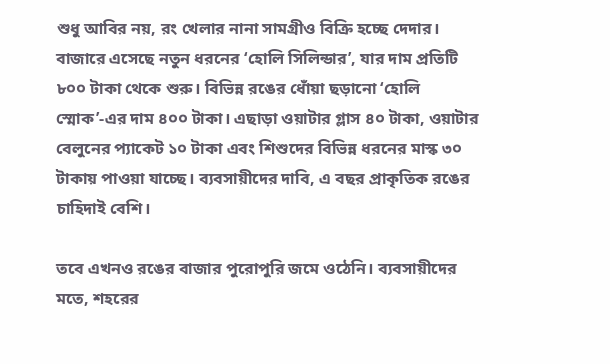শুধু আবির নয়, রং খেলার নানা সামগ্রীও বিক্রি হচ্ছে দেদার। বাজারে এসেছে নতুন ধরনের ‘হোলি সিলিন্ডার’, যার দাম প্রতিটি ৮০০ টাকা থেকে শুরু। বিভিন্ন রঙের ধোঁয়া ছড়ানো ‘হোলি স্মোক’-এর দাম ৪০০ টাকা। এছাড়া ওয়াটার গ্লাস ৪০ টাকা, ওয়াটার বেলুনের প্যাকেট ১০ টাকা এবং শিশুদের বিভিন্ন ধরনের মাস্ক ৩০ টাকায় পাওয়া যাচ্ছে। ব্যবসায়ীদের দাবি, এ বছর প্রাকৃতিক রঙের চাহিদাই বেশি।

তবে এখনও রঙের বাজার পুরোপুরি জমে ওঠেনি। ব্যবসায়ীদের মতে, শহরের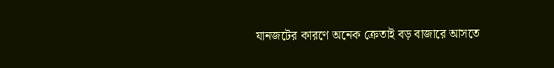যানজটের কারণে অনেক ক্রেতাই বড় বাজারে আসতে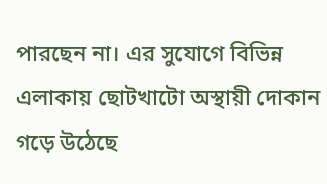পারছেন না। এর সুযোগে বিভিন্ন এলাকায় ছোটখাটো অস্থায়ী দোকান গড়ে উঠেছে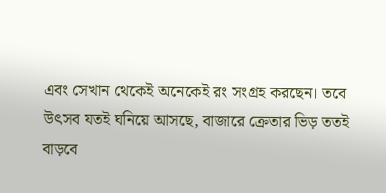এবং সেখান থেকেই অনেকেই রং সংগ্রহ করছেন। তবে উৎসব যতই ঘনিয়ে আসছে, বাজারে ক্রেতার ভিড় ততই বাড়বে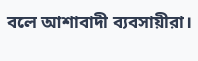বলে আশাবাদী ব্যবসায়ীরা।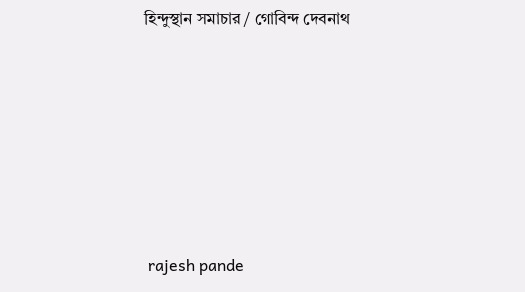হিন্দুস্থান সমাচার / গোবিন্দ দেবনাথ






 rajesh pande